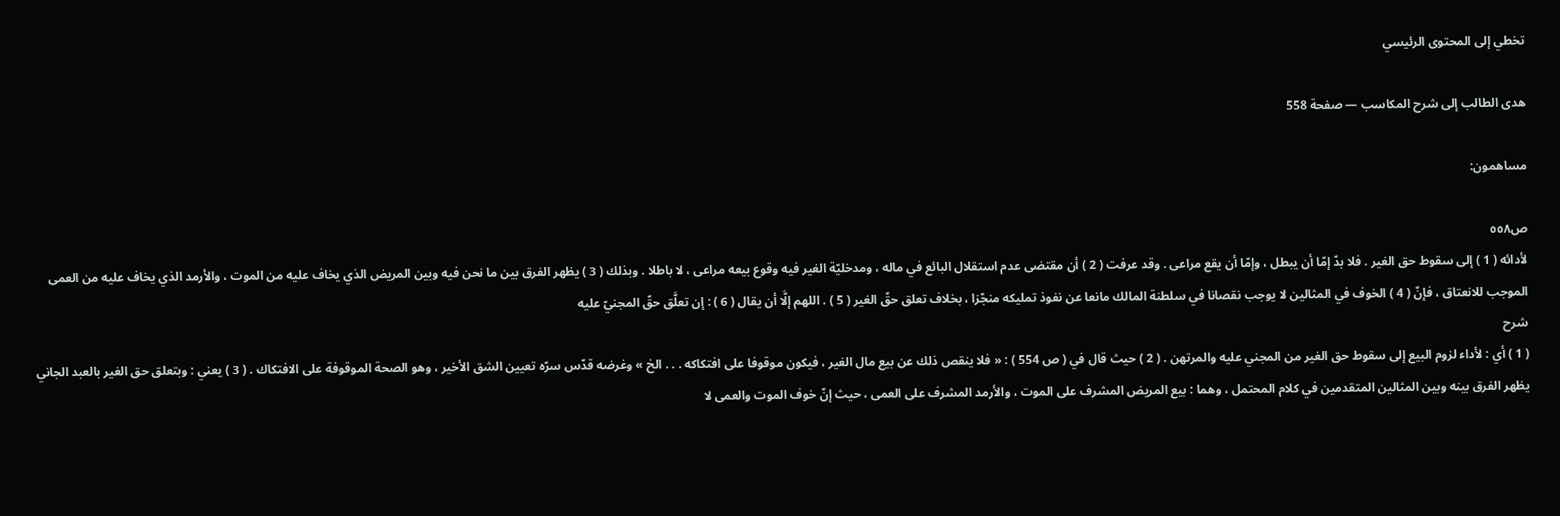تخطي إلى المحتوى الرئيسي

هدى الطالب إلى شرح المكاسب — صفحة 558

مساهمون:

ص٥٥٨
لأدائه ( 1 ) إلى سقوط حق الغير . فلا بدّ إمّا أن يبطل ، وإمّا أن يقع مراعى . وقد عرفت ( 2 ) أن مقتضى عدم استقلال البائع في ماله ، ومدخليّة الغير فيه وقوع بيعه مراعى ، لا باطلا . وبذلك ( 3 ) يظهر الفرق بين ما نحن فيه وبين المريض الذي يخاف عليه من الموت ، والأرمد الذي يخاف عليه من العمى الموجب للانعتاق ، فإنّ ( 4 ) الخوف في المثالين لا يوجب نقصانا في سلطنة المالك مانعا عن نفوذ تمليكه منجّزا ، بخلاف تعلق حقّ الغير ( 5 ) . اللهم إلَّا أن يقال ( 6 ) : إن تعلَّق حقّ المجنيّ عليه
شرح
( 1 ) أي : لأداء لزوم البيع إلى سقوط حق الغير من المجني عليه والمرتهن . ( 2 ) حيث قال في ( ص 554 ) : « فلا ينقص ذلك عن بيع مال الغير ، فيكون موقوفا على افتكاكه . . . الخ » وغرضه قدّس سرّه تعيين الشق الأخير ، وهو الصحة الموقوفة على الافتكاك . ( 3 ) يعني : وبتعلق حق الغير بالعبد الجاني يظهر الفرق بينه وبين المثالين المتقدمين في كلام المحتمل ، وهما : بيع المريض المشرف على الموت ، والأرمد المشرف على العمى ، حيث إنّ خوف الموت والعمى لا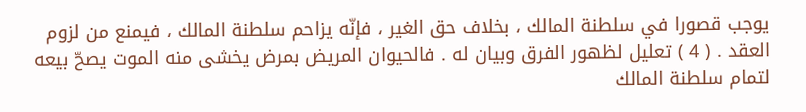يوجب قصورا في سلطنة المالك ، بخلاف حق الغير ، فإنّه يزاحم سلطنة المالك ، فيمنع من لزوم العقد . ( 4 ) تعليل لظهور الفرق وبيان له . فالحيوان المريض بمرض يخشى منه الموت يصحّ بيعه لتمام سلطنة المالك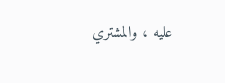عليه ، والمشتري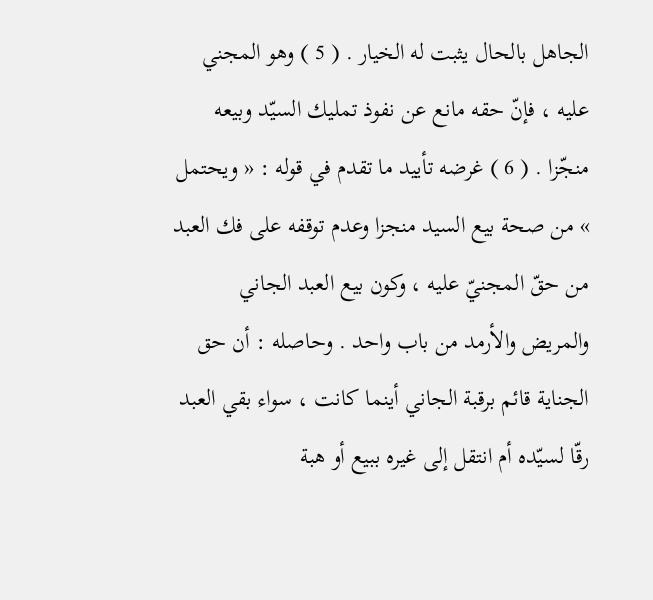الجاهل بالحال يثبت له الخيار . ( 5 ) وهو المجني عليه ، فإنّ حقه مانع عن نفوذ تمليك السيّد وبيعه منجّزا . ( 6 ) غرضه تأييد ما تقدم في قوله : « ويحتمل » من صحة بيع السيد منجزا وعدم توقفه على فك العبد من حقّ المجنيّ عليه ، وكون بيع العبد الجاني والمريض والأرمد من باب واحد . وحاصله : أن حق الجناية قائم برقبة الجاني أينما كانت ، سواء بقي العبد رقّا لسيّده أم انتقل إلى غيره ببيع أو هبة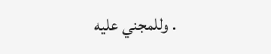. وللمجني عليه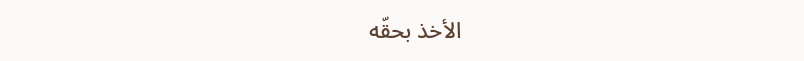الأخذ بحقّه